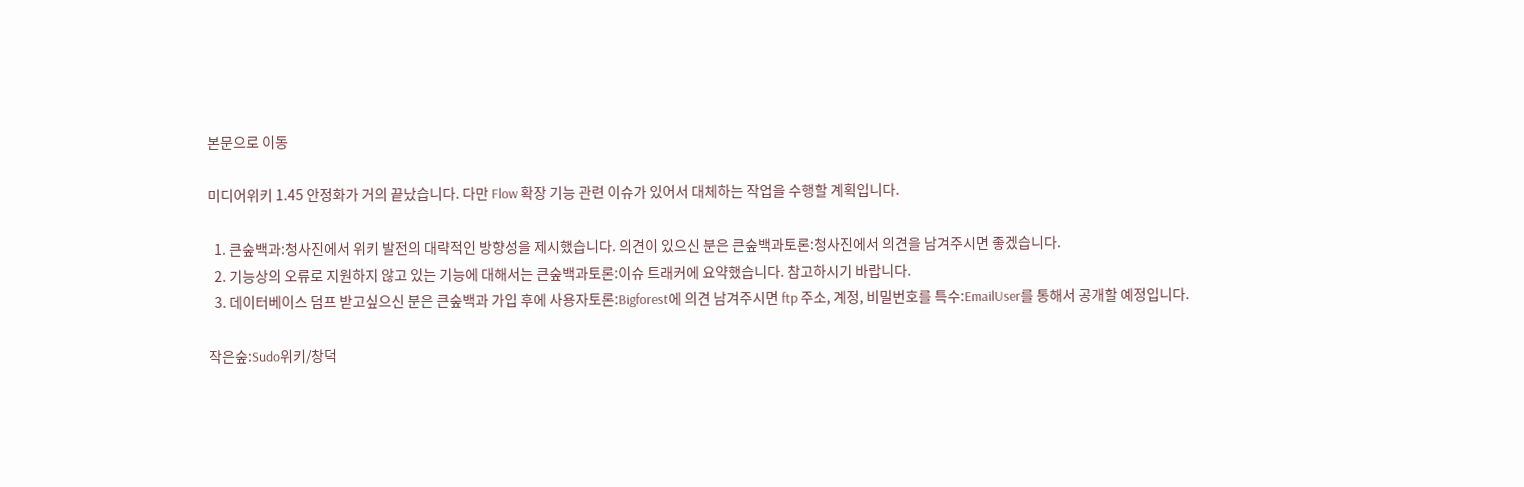본문으로 이동

미디어위키 1.45 안정화가 거의 끝났습니다. 다만 Flow 확장 기능 관련 이슈가 있어서 대체하는 작업을 수행할 계획입니다.

  1. 큰숲백과:청사진에서 위키 발전의 대략적인 방향성을 제시했습니다. 의견이 있으신 분은 큰숲백과토론:청사진에서 의견을 남겨주시면 좋겠습니다.
  2. 기능상의 오류로 지원하지 않고 있는 기능에 대해서는 큰숲백과토론:이슈 트래커에 요약했습니다. 참고하시기 바랍니다.
  3. 데이터베이스 덤프 받고싶으신 분은 큰숲백과 가입 후에 사용자토론:Bigforest에 의견 남겨주시면 ftp 주소, 계정, 비밀번호를 특수:EmailUser를 통해서 공개할 예정입니다.

작은숲:Sudo위키/창덕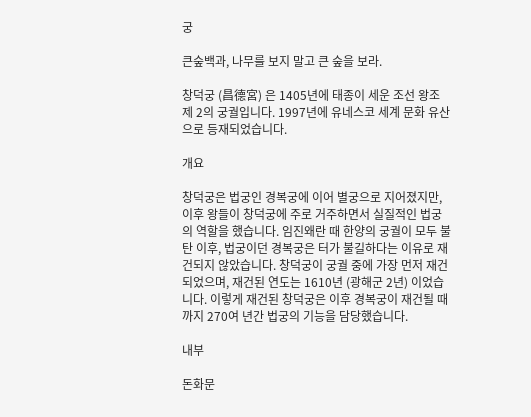궁

큰숲백과, 나무를 보지 말고 큰 숲을 보라.

창덕궁 (昌德宮) 은 1405년에 태종이 세운 조선 왕조 제 2의 궁궐입니다. 1997년에 유네스코 세계 문화 유산으로 등재되었습니다.

개요

창덕궁은 법궁인 경복궁에 이어 별궁으로 지어졌지만, 이후 왕들이 창덕궁에 주로 거주하면서 실질적인 법궁의 역할을 했습니다. 임진왜란 때 한양의 궁궐이 모두 불탄 이후, 법궁이던 경복궁은 터가 불길하다는 이유로 재건되지 않았습니다. 창덕궁이 궁궐 중에 가장 먼저 재건되었으며, 재건된 연도는 1610년 (광해군 2년) 이었습니다. 이렇게 재건된 창덕궁은 이후 경복궁이 재건될 때까지 270여 년간 법궁의 기능을 담당했습니다.

내부

돈화문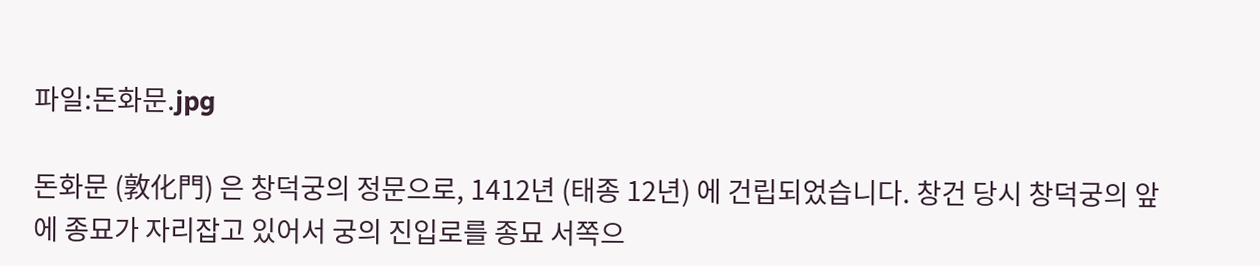파일:돈화문.jpg

돈화문 (敦化門) 은 창덕궁의 정문으로, 1412년 (태종 12년) 에 건립되었습니다. 창건 당시 창덕궁의 앞에 종묘가 자리잡고 있어서 궁의 진입로를 종묘 서쪽으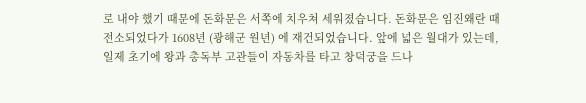로 내야 했기 때문에 돈화문은 서쪽에 치우쳐 세워졌습니다. 돈화문은 임진왜란 때 전소되었다가 1608년 (광해군 원년) 에 재건되었습니다. 앞에 넓은 월대가 있는데, 일제 초기에 왕과 총독부 고관들이 자동차를 타고 창덕궁을 드나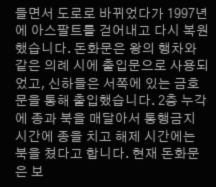들면서 도로로 바뀌었다가 1997년에 아스팔트를 걷어내고 다시 복원했습니다. 돈화문은 왕의 행차와 같은 의례 시에 출입문으로 사용되었고, 신하들은 서쪽에 있는 금호문을 통해 출입했습니다. 2층 누각에 종과 북을 매달아서 통행금지 시간에 종을 치고 해제 시간에는 북을 쳤다고 합니다. 현재 돈화문은 보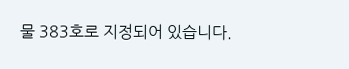물 383호로 지정되어 있습니다.